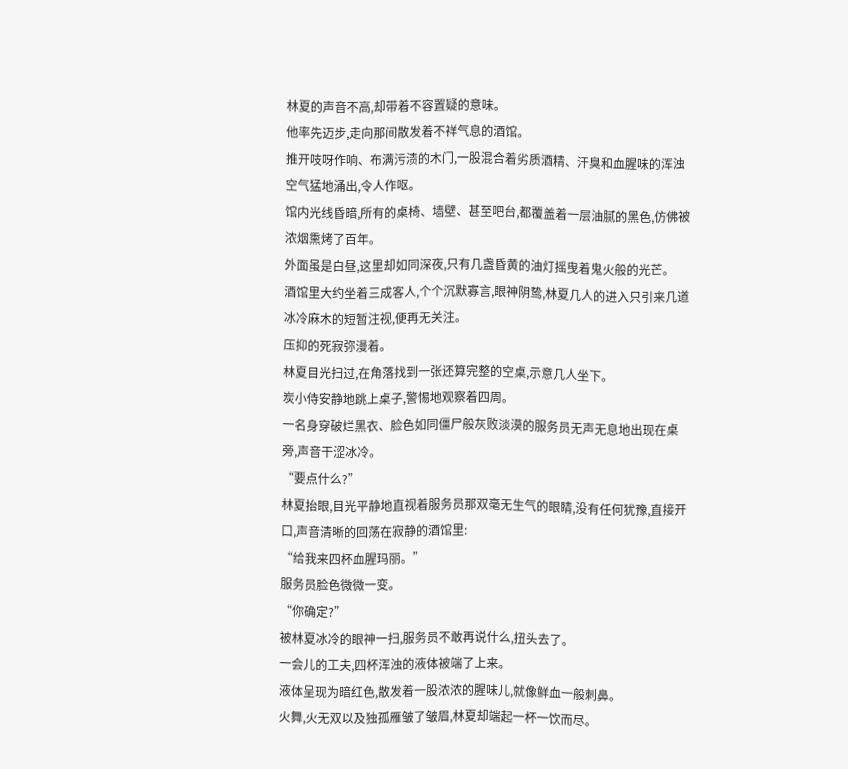林夏的声音不高,却带着不容置疑的意味。
他率先迈步,走向那间散发着不祥气息的酒馆。
推开吱呀作响、布满污渍的木门,一股混合着劣质酒精、汗臭和血腥味的浑浊空气猛地涌出,令人作呕。
馆内光线昏暗,所有的桌椅、墙壁、甚至吧台,都覆盖着一层油腻的黑色,仿佛被浓烟熏烤了百年。
外面虽是白昼,这里却如同深夜,只有几盏昏黄的油灯摇曳着鬼火般的光芒。
酒馆里大约坐着三成客人,个个沉默寡言,眼神阴鸷,林夏几人的进入只引来几道冰冷麻木的短暂注视,便再无关注。
压抑的死寂弥漫着。
林夏目光扫过,在角落找到一张还算完整的空桌,示意几人坐下。
炭小侍安静地跳上桌子,警惕地观察着四周。
一名身穿破烂黑衣、脸色如同僵尸般灰败淡漠的服务员无声无息地出现在桌旁,声音干涩冰冷。
“要点什么?”
林夏抬眼,目光平静地直视着服务员那双毫无生气的眼睛,没有任何犹豫,直接开口,声音清晰的回荡在寂静的酒馆里:
“给我来四杯血腥玛丽。”
服务员脸色微微一变。
“你确定?”
被林夏冰冷的眼神一扫,服务员不敢再说什么,扭头去了。
一会儿的工夫,四杯浑浊的液体被端了上来。
液体呈现为暗红色,散发着一股浓浓的腥味儿,就像鲜血一般刺鼻。
火舞,火无双以及独孤雁皱了皱眉,林夏却端起一杯一饮而尽。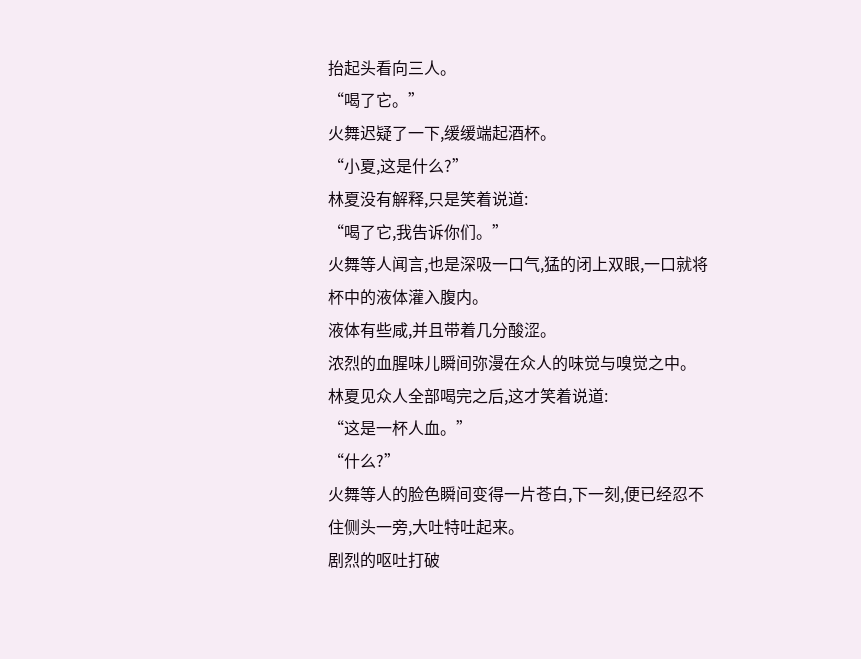抬起头看向三人。
“喝了它。”
火舞迟疑了一下,缓缓端起酒杯。
“小夏,这是什么?”
林夏没有解释,只是笑着说道:
“喝了它,我告诉你们。”
火舞等人闻言,也是深吸一口气,猛的闭上双眼,一口就将杯中的液体灌入腹内。
液体有些咸,并且带着几分酸涩。
浓烈的血腥味儿瞬间弥漫在众人的味觉与嗅觉之中。
林夏见众人全部喝完之后,这才笑着说道:
“这是一杯人血。”
“什么?”
火舞等人的脸色瞬间变得一片苍白,下一刻,便已经忍不住侧头一旁,大吐特吐起来。
剧烈的呕吐打破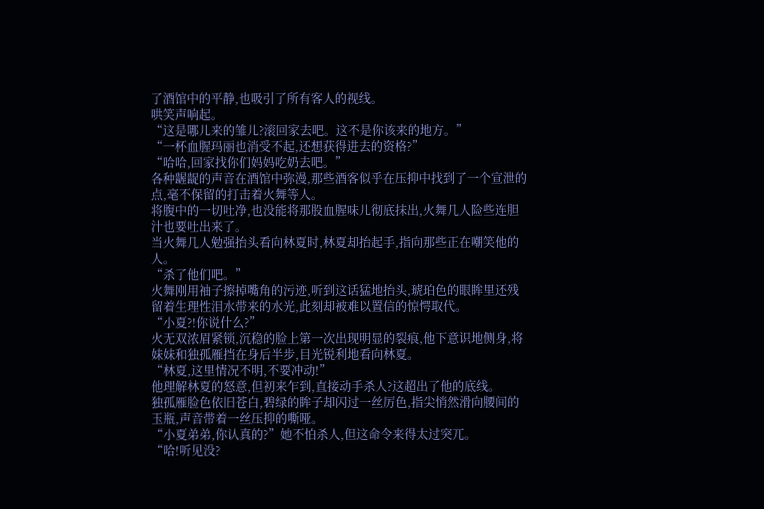了酒馆中的平静,也吸引了所有客人的视线。
哄笑声响起。
“这是哪儿来的雏儿?滚回家去吧。这不是你该来的地方。”
“一杯血腥玛丽也消受不起,还想获得进去的资格?”
“哈哈,回家找你们妈妈吃奶去吧。”
各种龌龊的声音在酒馆中弥漫,那些酒客似乎在压抑中找到了一个宣泄的点,毫不保留的打击着火舞等人。
将腹中的一切吐净,也没能将那股血腥味儿彻底抹出,火舞几人险些连胆汁也要吐出来了。
当火舞几人勉强抬头看向林夏时,林夏却抬起手,指向那些正在嘲笑他的人。
“杀了他们吧。”
火舞刚用袖子擦掉嘴角的污迹,听到这话猛地抬头,琥珀色的眼眸里还残留着生理性泪水带来的水光,此刻却被难以置信的惊愕取代。
“小夏?!你说什么?”
火无双浓眉紧锁,沉稳的脸上第一次出现明显的裂痕,他下意识地侧身,将妹妹和独孤雁挡在身后半步,目光锐利地看向林夏。
“林夏,这里情况不明,不要冲动!”
他理解林夏的怒意,但初来乍到,直接动手杀人?这超出了他的底线。
独孤雁脸色依旧苍白,碧绿的眸子却闪过一丝厉色,指尖悄然滑向腰间的玉瓶,声音带着一丝压抑的嘶哑。
“小夏弟弟,你认真的?”她不怕杀人,但这命令来得太过突兀。
“哈!听见没?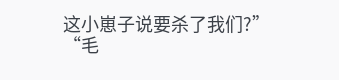这小崽子说要杀了我们?”
“毛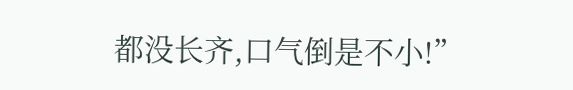都没长齐,口气倒是不小!”